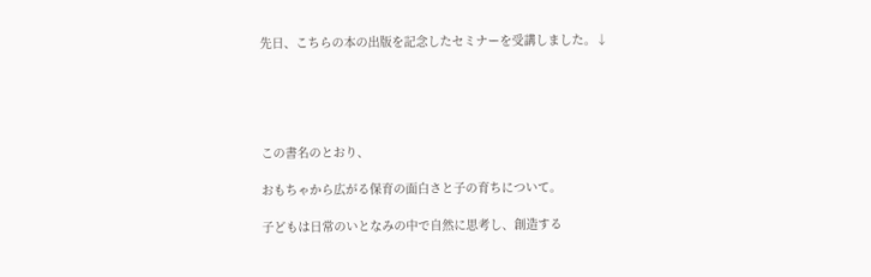先日、こちらの本の出版を記念したセミナーを受講しました。↓





この書名のとおり、

おもちゃから広がる保育の面白さと子の育ちについて。

子どもは日常のいとなみの中で自然に思考し、創造する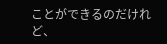ことができるのだけれど、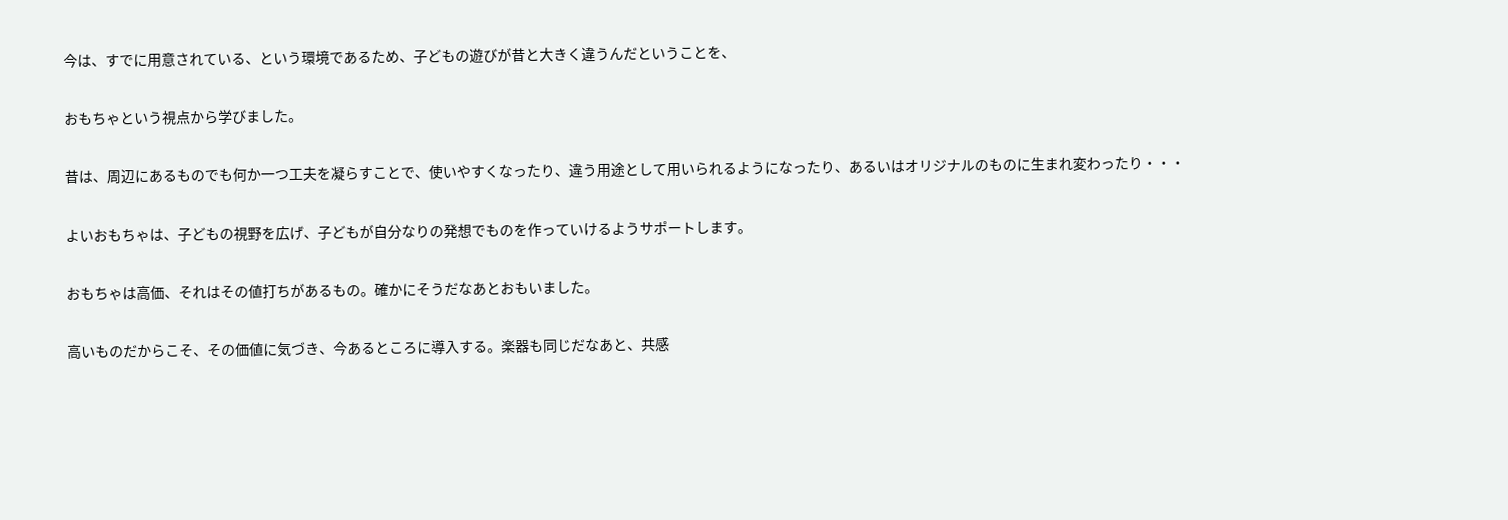今は、すでに用意されている、という環境であるため、子どもの遊びが昔と大きく違うんだということを、

おもちゃという視点から学びました。

昔は、周辺にあるものでも何か一つ工夫を凝らすことで、使いやすくなったり、違う用途として用いられるようになったり、あるいはオリジナルのものに生まれ変わったり・・・

よいおもちゃは、子どもの視野を広げ、子どもが自分なりの発想でものを作っていけるようサポートします。

おもちゃは高価、それはその値打ちがあるもの。確かにそうだなあとおもいました。

高いものだからこそ、その価値に気づき、今あるところに導入する。楽器も同じだなあと、共感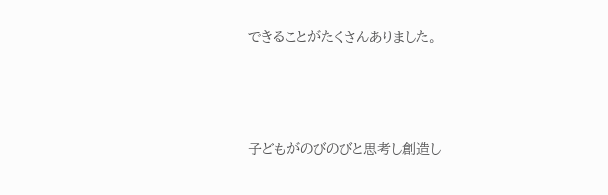できることがたくさんありました。



子どもがのびのびと思考し創造し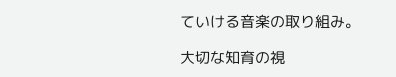ていける音楽の取り組み。

大切な知育の視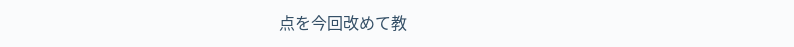点を今回改めて教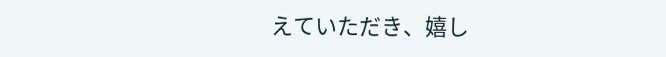えていただき、嬉し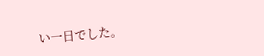い一日でした。